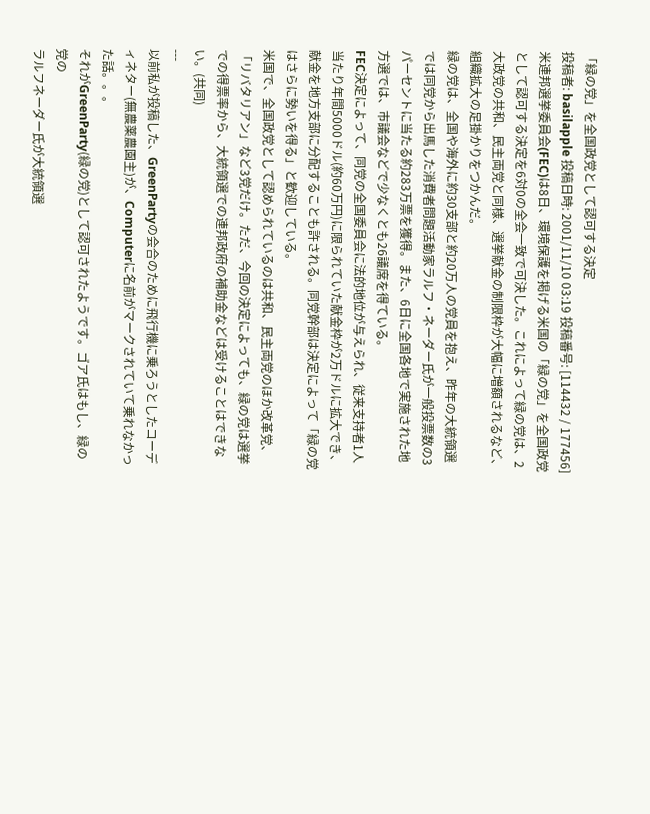「緑の党」を全国政党として認可する決定
投稿者: basilapple 投稿日時: 2001/11/10 03:19 投稿番号: [114432 / 177456]
米連邦選挙委員会(FEC)は8日、環境保護を掲げる米国の「緑の党」を全国政党として認可する決定を6対0の全会一致で可決した。これによって緑の党は、2大政党の共和、民主両党と同様、選挙献金の制限枠が大幅に増額されるなど、組織拡大の足掛かりをつかんだ。
緑の党は、全国や海外に約30支部と約20万人の党員を抱え、昨年の大統領選では同党から出馬した消費者問題活動家ラルフ・ネーダー氏が一般投票数の3パーセントに当たる約283万票を獲得。また、6日に全国各地で実施された地方選では、市議会などで少なくとも26議席を得ている。
FEC決定によって、同党の全国委員会に法的地位が与えられ、従来支持者1人当たり年間5000ドル(約60万円)に限られていた献金枠が2万ドルに拡大でき、献金を地方支部に分配することも許される。同党幹部は決定によって「緑の党はさらに勢いを得る」と歓迎している。
米国で、全国政党として認められているのは共和、民主両党のほか改革党、「リバタリアン」など3党だけ。ただ、今回の決定によっても、緑の党は選挙での得票率から、大統領選での連邦政府の補助金などは受けることはできない。(共同)
---
以前私が投稿した、GreenPartyの会合のために飛行機に乗ろうとしたコーディネター(無農薬農園主)が、Computerに名前がマークされていて乗れなかった話。。。
それがGreenParty(緑の党)として認可されたようです。ゴア氏はもし、緑の党の
ラルフネーダー氏が大統領選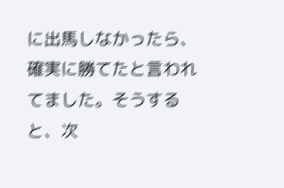に出馬しなかったら、確実に勝てたと言われてました。そうすると、次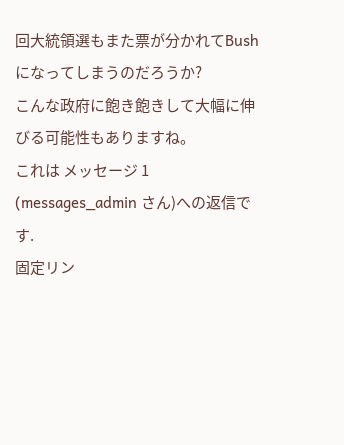回大統領選もまた票が分かれてBushになってしまうのだろうか?
こんな政府に飽き飽きして大幅に伸びる可能性もありますね。
これは メッセージ 1 (messages_admin さん)への返信です.
固定リン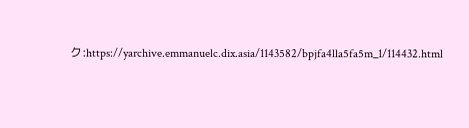ク:https://yarchive.emmanuelc.dix.asia/1143582/bpjfa4lla5fa5m_1/114432.html